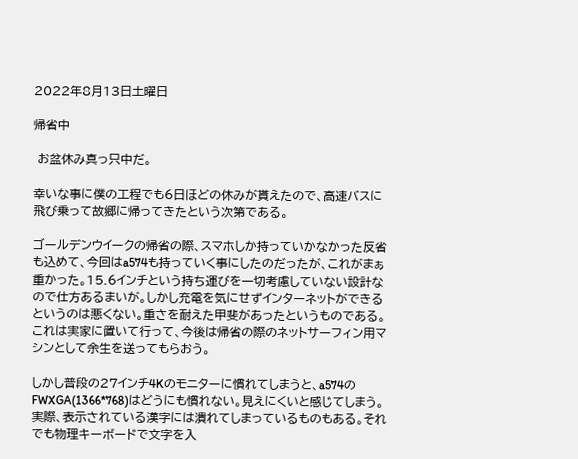2022年8月13日土曜日

帰省中

 お盆休み真っ只中だ。

幸いな事に僕の工程でも6日ほどの休みが貰えたので、高速バスに飛び乗って故郷に帰ってきたという次第である。

ゴールデンウイークの帰省の際、スマホしか持っていかなかった反省も込めて、今回はa574も持っていく事にしたのだったが、これがまぁ重かった。15.6インチという持ち運びを一切考慮していない設計なので仕方あるまいが。しかし充電を気にせずインターネットができるというのは悪くない。重さを耐えた甲斐があったというものである。これは実家に置いて行って、今後は帰省の際のネットサーフィン用マシンとして余生を送ってもらおう。

しかし普段の27インチ4Kのモニターに慣れてしまうと、a574のFWXGA(1366*768)はどうにも慣れない。見えにくいと感じてしまう。実際、表示されている漢字には潰れてしまっているものもある。それでも物理キーボードで文字を入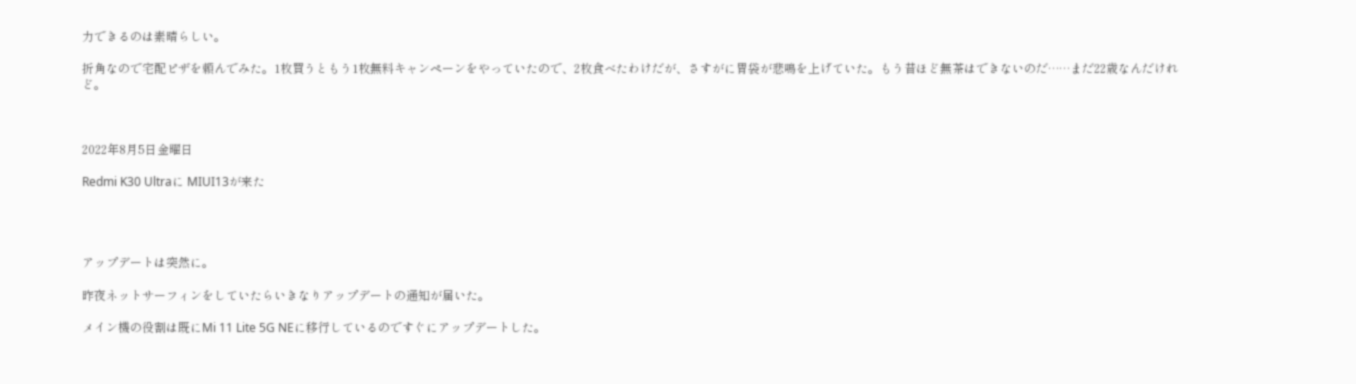力できるのは素晴らしい。

折角なので宅配ピザを頼んでみた。1枚買うともう1枚無料キャンペーンをやっていたので、2枚食べたわけだが、さすがに胃袋が悲鳴を上げていた。もう昔ほど無茶はできないのだ……まだ22歳なんだけれど。



2022年8月5日金曜日

Redmi K30 Ultraに MIUI13が来た




アップデートは突然に。

昨夜ネットサーフィンをしていたらいきなりアップデートの通知が届いた。

メイン機の役割は既にMi 11 Lite 5G NEに移行しているのですぐにアップデートした。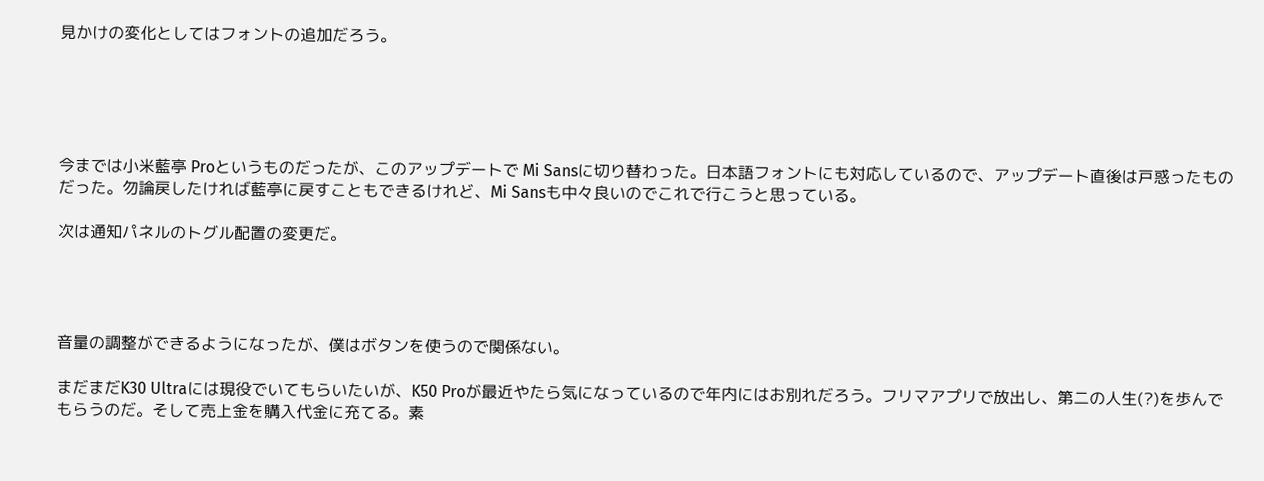見かけの変化としてはフォントの追加だろう。





今までは小米藍亭 Proというものだったが、このアップデートで Mi Sansに切り替わった。日本語フォントにも対応しているので、アップデート直後は戸惑ったものだった。勿論戻したければ藍亭に戻すこともできるけれど、Mi Sansも中々良いのでこれで行こうと思っている。

次は通知パネルのトグル配置の変更だ。




音量の調整ができるようになったが、僕はボタンを使うので関係ない。

まだまだK30 Ultraには現役でいてもらいたいが、K50 Proが最近やたら気になっているので年内にはお別れだろう。フリマアプリで放出し、第二の人生(?)を歩んでもらうのだ。そして売上金を購入代金に充てる。素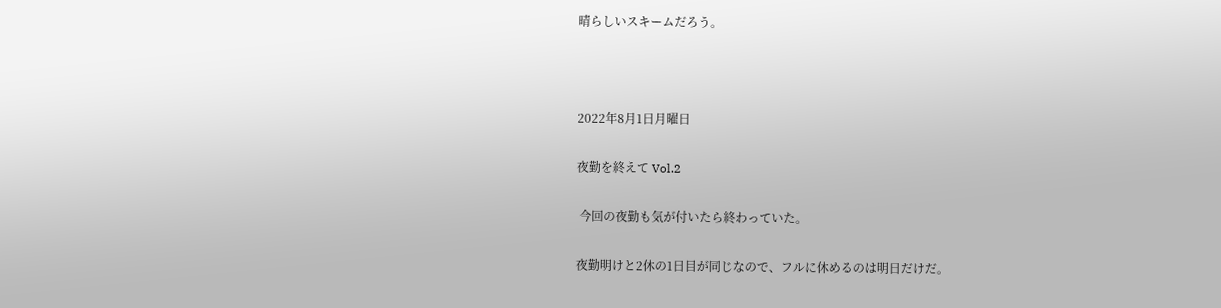晴らしいスキームだろう。



2022年8月1日月曜日

夜勤を終えて Vol.2

 今回の夜勤も気が付いたら終わっていた。

夜勤明けと2休の1日目が同じなので、フルに休めるのは明日だけだ。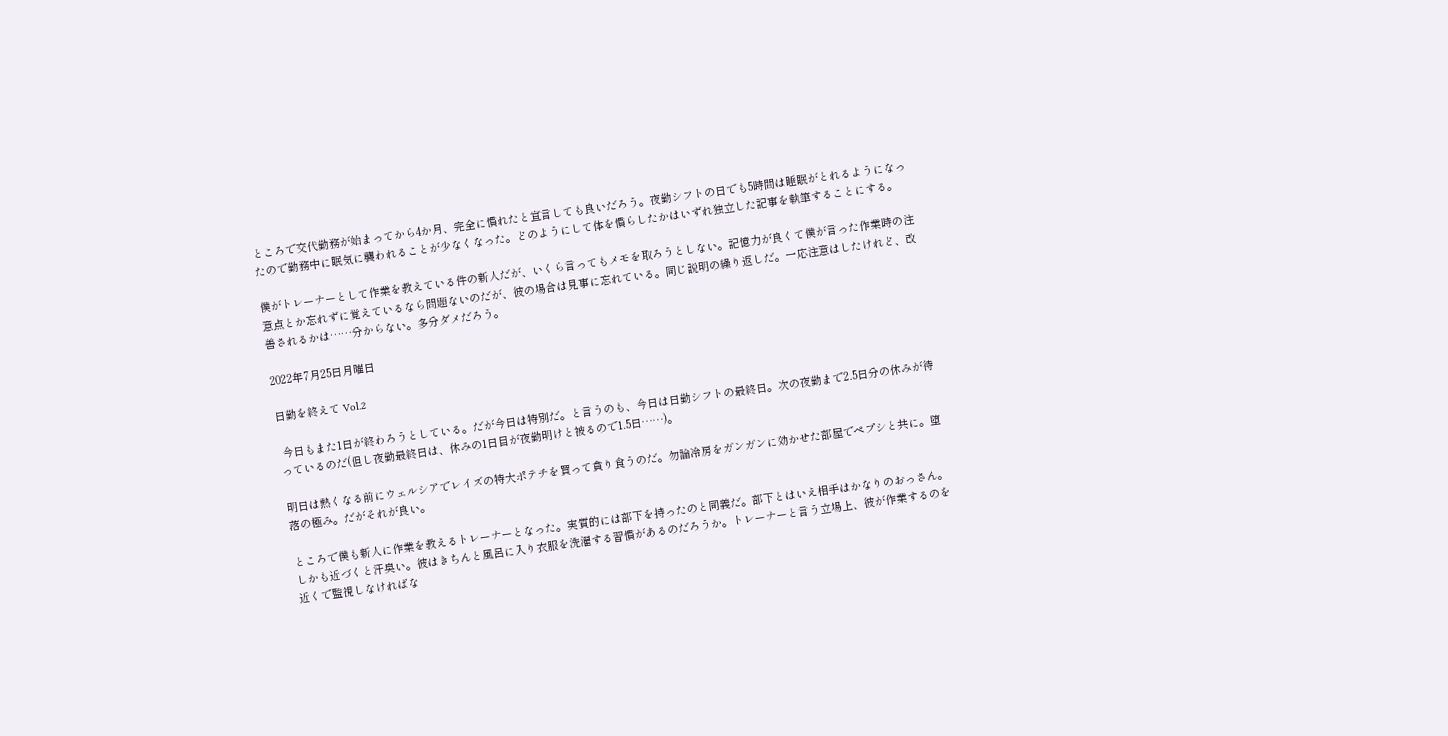ところで交代勤務が始まってから4か月、完全に慣れたと宣言しても良いだろう。夜勤シフトの日でも5時間は睡眠がとれるようになったので勤務中に眠気に襲われることが少なくなった。どのようにして体を慣らしたかはいずれ独立した記事を執筆することにする。

僕がトレーナーとして作業を教えている件の新人だが、いくら言ってもメモを取ろうとしない。記憶力が良くて僕が言った作業時の注意点とか忘れずに覚えているなら問題ないのだが、彼の場合は見事に忘れている。同じ説明の繰り返しだ。一応注意はしたけれど、改善されるかは……分からない。多分ダメだろう。

2022年7月25日月曜日

日勤を終えて Vol.2

 今日もまた1日が終わろうとしている。だが今日は特別だ。と言うのも、今日は日勤シフトの最終日。次の夜勤まで2.5日分の休みが待っているのだ(但し夜勤最終日は、休みの1日目が夜勤明けと被るので1.5日……)。

明日は熱くなる前にウェルシアでレイズの特大ポテチを買って貪り食うのだ。勿論冷房をガンガンに効かせた部屋でペプシと共に。堕落の極み。だがそれが良い。

ところで僕も新人に作業を教えるトレーナーとなった。実質的には部下を持ったのと同義だ。部下とはいえ相手はかなりのおっさん。しかも近づくと汗臭い。彼はきちんと風呂に入り衣服を洗濯する習慣があるのだろうか。トレーナーと言う立場上、彼が作業するのを近くで監視しなければな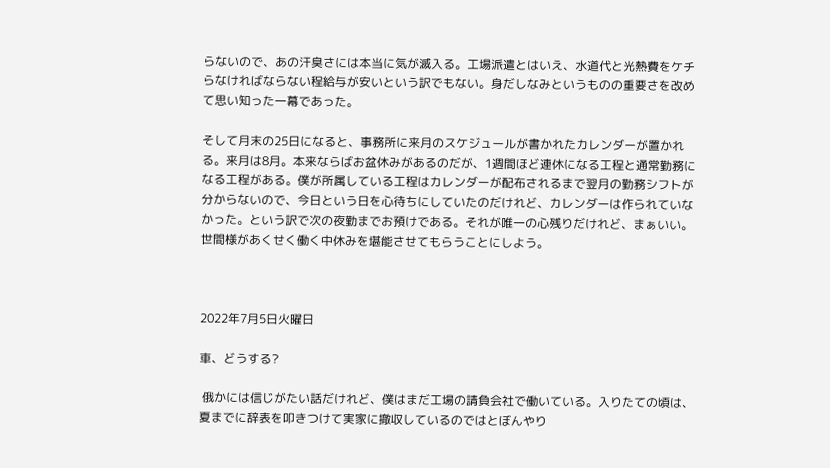らないので、あの汗臭さには本当に気が滅入る。工場派遣とはいえ、水道代と光熱費をケチらなければならない程給与が安いという訳でもない。身だしなみというものの重要さを改めて思い知った一幕であった。

そして月末の25日になると、事務所に来月のスケジュールが書かれたカレンダーが置かれる。来月は8月。本来ならばお盆休みがあるのだが、1週間ほど連休になる工程と通常勤務になる工程がある。僕が所属している工程はカレンダーが配布されるまで翌月の勤務シフトが分からないので、今日という日を心待ちにしていたのだけれど、カレンダーは作られていなかった。という訳で次の夜勤までお預けである。それが唯一の心残りだけれど、まぁいい。世間様があくせく働く中休みを堪能させてもらうことにしよう。



2022年7月5日火曜日

車、どうする?

 俄かには信じがたい話だけれど、僕はまだ工場の請負会社で働いている。入りたての頃は、夏までに辞表を叩きつけて実家に撤収しているのではとぼんやり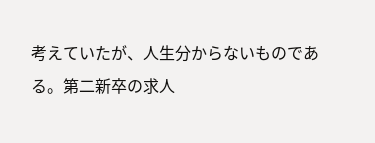考えていたが、人生分からないものである。第二新卒の求人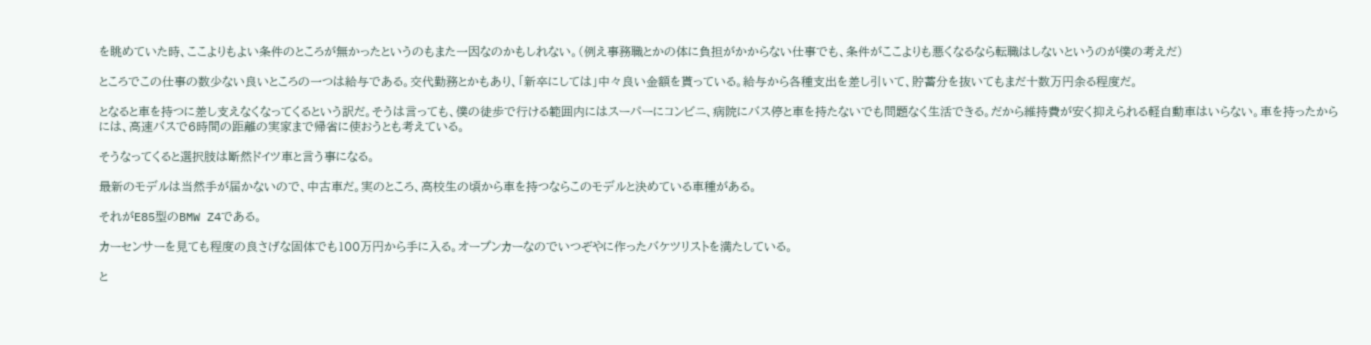を眺めていた時、ここよりもよい条件のところが無かったというのもまた一因なのかもしれない。(例え事務職とかの体に負担がかからない仕事でも、条件がここよりも悪くなるなら転職はしないというのが僕の考えだ)

ところでこの仕事の数少ない良いところの一つは給与である。交代勤務とかもあり、「新卒にしては」中々良い金額を貰っている。給与から各種支出を差し引いて、貯蓄分を抜いてもまだ十数万円余る程度だ。

となると車を持つに差し支えなくなってくるという訳だ。そうは言っても、僕の徒歩で行ける範囲内にはスーパーにコンビニ、病院にバス停と車を持たないでも問題なく生活できる。だから維持費が安く抑えられる軽自動車はいらない。車を持ったからには、高速バスで6時間の距離の実家まで帰省に使おうとも考えている。

そうなってくると選択肢は断然ドイツ車と言う事になる。

最新のモデルは当然手が届かないので、中古車だ。実のところ、高校生の頃から車を持つならこのモデルと決めている車種がある。

それがE85型のBMW Z4である。

カーセンサーを見ても程度の良さげな固体でも100万円から手に入る。オープンカーなのでいつぞやに作ったバケツリストを満たしている。

と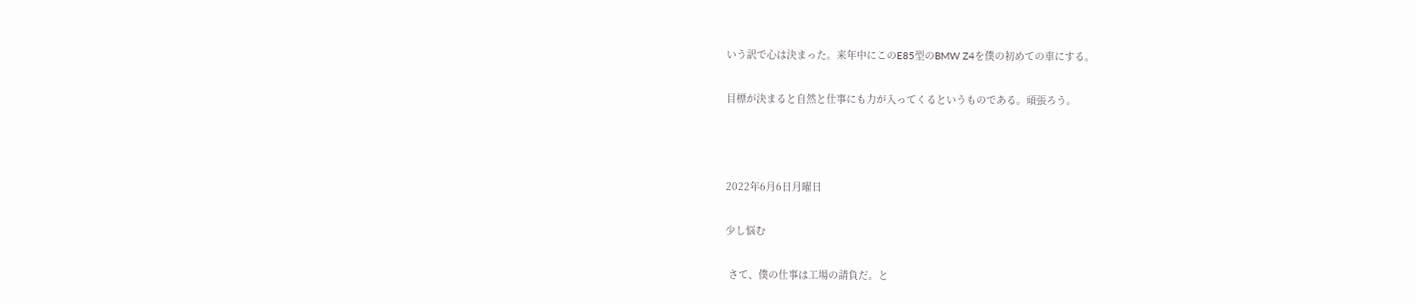いう訳で心は決まった。来年中にこのE85型のBMW Z4を僕の初めての車にする。

目標が決まると自然と仕事にも力が入ってくるというものである。頑張ろう。



2022年6月6日月曜日

少し悩む

 さて、僕の仕事は工場の請負だ。と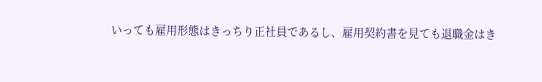いっても雇用形態はきっちり正社員であるし、雇用契約書を見ても退職金はき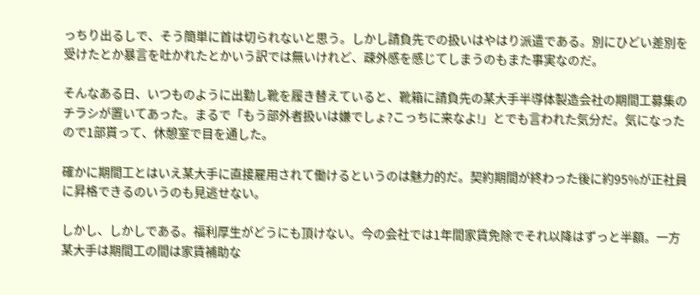っちり出るしで、そう簡単に首は切られないと思う。しかし請負先での扱いはやはり派遣である。別にひどい差別を受けたとか暴言を吐かれたとかいう訳では無いけれど、疎外感を感じてしまうのもまた事実なのだ。

そんなある日、いつものように出勤し靴を履き替えていると、靴箱に請負先の某大手半導体製造会社の期間工募集のチラシが置いてあった。まるで「もう部外者扱いは嫌でしょ?こっちに来なよ!」とでも言われた気分だ。気になったので1部貰って、休憩室で目を通した。

確かに期間工とはいえ某大手に直接雇用されて働けるというのは魅力的だ。契約期間が終わった後に約95%が正社員に昇格できるのいうのも見逃せない。

しかし、しかしである。福利厚生がどうにも頂けない。今の会社では1年間家賃免除でそれ以降はずっと半額。一方某大手は期間工の間は家賃補助な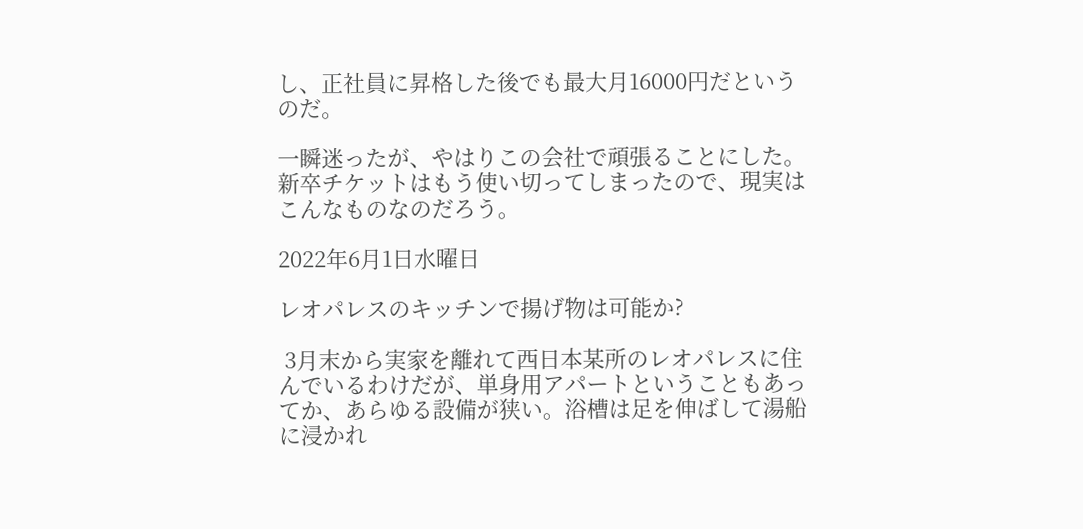し、正社員に昇格した後でも最大月16000円だというのだ。

一瞬迷ったが、やはりこの会社で頑張ることにした。新卒チケットはもう使い切ってしまったので、現実はこんなものなのだろう。

2022年6月1日水曜日

レオパレスのキッチンで揚げ物は可能か?

 3月末から実家を離れて西日本某所のレオパレスに住んでいるわけだが、単身用アパートということもあってか、あらゆる設備が狭い。浴槽は足を伸ばして湯船に浸かれ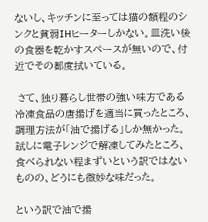ないし、キッチンに至っては猫の額程のシンクと貧弱IHヒーターしかない。皿洗い後の食器を乾かすスペースが無いので、付近でその都度拭いている。

 さて、独り暮らし世帯の強い味方である冷凍食品の唐揚げを適当に買ったところ、調理方法が「油で揚げる」しか無かった。試しに電子レンジで解凍してみたところ、食べられない程まずいという訳ではないものの、どうにも微妙な味だった。

という訳で油で揚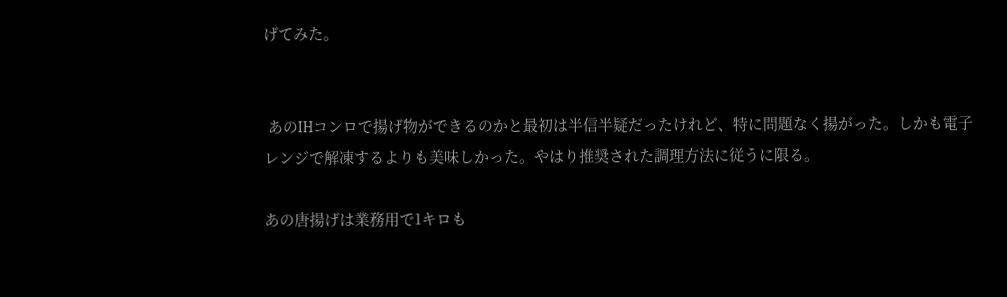げてみた。


 あのIHコンロで揚げ物ができるのかと最初は半信半疑だったけれど、特に問題なく揚がった。しかも電子レンジで解凍するよりも美味しかった。やはり推奨された調理方法に従うに限る。

あの唐揚げは業務用で1キロも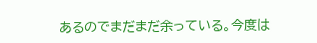あるのでまだまだ余っている。今度は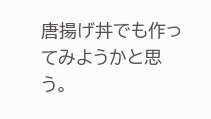唐揚げ丼でも作ってみようかと思う。